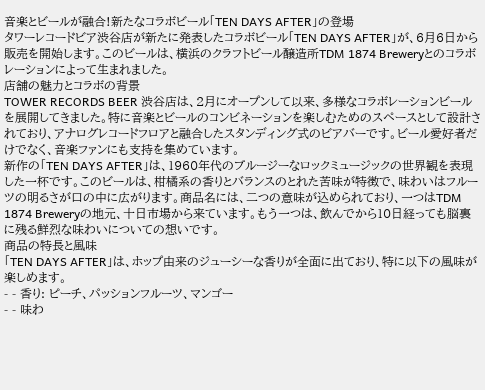音楽とビールが融合!新たなコラボビール「TEN DAYS AFTER」の登場
タワーレコードビア渋谷店が新たに発表したコラボビール「TEN DAYS AFTER」が、6月6日から販売を開始します。このビールは、横浜のクラフトビール醸造所TDM 1874 Breweryとのコラボレーションによって生まれました。
店舗の魅力とコラボの背景
TOWER RECORDS BEER 渋谷店は、2月にオープンして以来、多様なコラボレーションビールを展開してきました。特に音楽とビールのコンビネーションを楽しむためのスペースとして設計されており、アナログレコードフロアと融合したスタンディング式のビアバーです。ビール愛好者だけでなく、音楽ファンにも支持を集めています。
新作の「TEN DAYS AFTER」は、1960年代のブルージーなロックミュージックの世界観を表現した一杯です。このビールは、柑橘系の香りとバランスのとれた苦味が特徴で、味わいはフルーツの明るさが口の中に広がります。商品名には、二つの意味が込められており、一つはTDM 1874 Breweryの地元、十日市場から来ています。もう一つは、飲んでから10日経っても脳裏に残る鮮烈な味わいについての想いです。
商品の特長と風味
「TEN DAYS AFTER」は、ホップ由来のジューシーな香りが全面に出ており、特に以下の風味が楽しめます。
- - 香り: ピーチ、パッションフルーツ、マンゴー
- - 味わ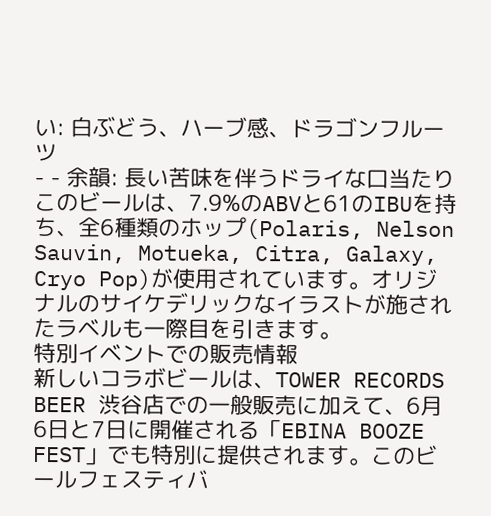い: 白ぶどう、ハーブ感、ドラゴンフルーツ
- - 余韻: 長い苦味を伴うドライな口当たり
このビールは、7.9%のABVと61のIBUを持ち、全6種類のホップ(Polaris, Nelson Sauvin, Motueka, Citra, Galaxy, Cryo Pop)が使用されています。オリジナルのサイケデリックなイラストが施されたラベルも一際目を引きます。
特別イベントでの販売情報
新しいコラボビールは、TOWER RECORDS BEER 渋谷店での一般販売に加えて、6月6日と7日に開催される「EBINA BOOZE FEST」でも特別に提供されます。このビールフェスティバ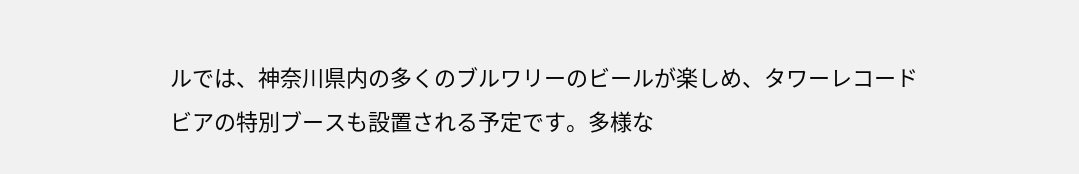ルでは、神奈川県内の多くのブルワリーのビールが楽しめ、タワーレコードビアの特別ブースも設置される予定です。多様な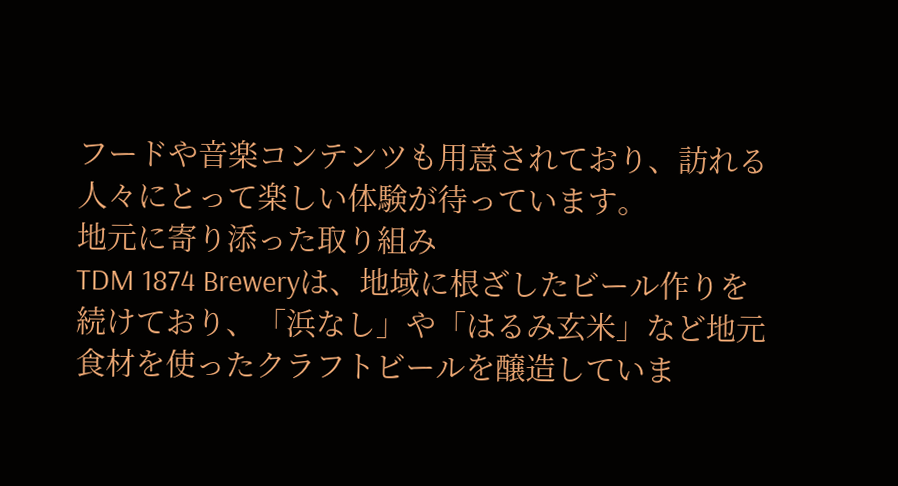フードや音楽コンテンツも用意されており、訪れる人々にとって楽しい体験が待っています。
地元に寄り添った取り組み
TDM 1874 Breweryは、地域に根ざしたビール作りを続けており、「浜なし」や「はるみ玄米」など地元食材を使ったクラフトビールを醸造していま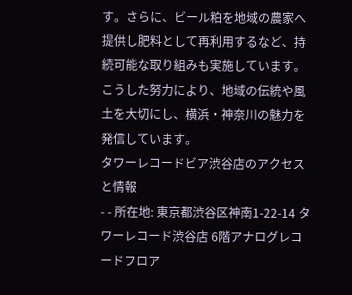す。さらに、ビール粕を地域の農家へ提供し肥料として再利用するなど、持続可能な取り組みも実施しています。こうした努力により、地域の伝統や風土を大切にし、横浜・神奈川の魅力を発信しています。
タワーレコードビア渋谷店のアクセスと情報
- - 所在地: 東京都渋谷区神南1-22-14 タワーレコード渋谷店 6階アナログレコードフロア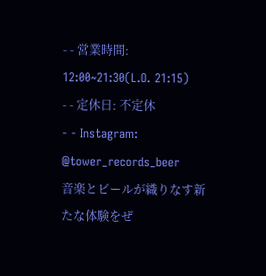- - 営業時間: 12:00~21:30(L.O. 21:15)
- - 定休日: 不定休
- - Instagram: @tower_records_beer
音楽とビールが織りなす新たな体験をぜ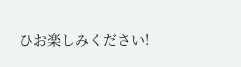ひお楽しみください!